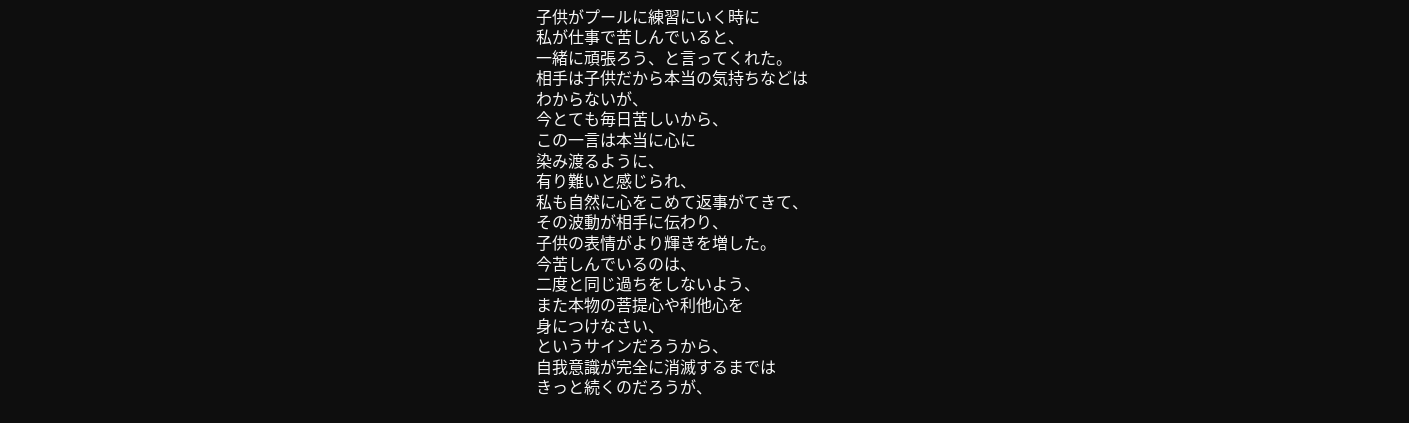子供がプールに練習にいく時に
私が仕事で苦しんでいると、
一緒に頑張ろう、と言ってくれた。
相手は子供だから本当の気持ちなどは
わからないが、
今とても毎日苦しいから、
この一言は本当に心に
染み渡るように、
有り難いと感じられ、
私も自然に心をこめて返事がてきて、
その波動が相手に伝わり、
子供の表情がより輝きを増した。
今苦しんでいるのは、
二度と同じ過ちをしないよう、
また本物の菩提心や利他心を
身につけなさい、
というサインだろうから、
自我意識が完全に消滅するまでは
きっと続くのだろうが、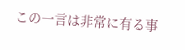この一言は非常に有る事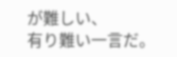が難しい、
有り難い一言だ。